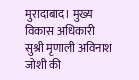मुरादाबाद। मुख्य विकास अधिकारी सुश्री मृणाली अविनाश जोशी की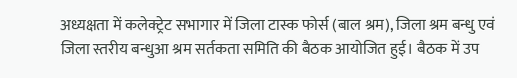अध्यक्षता में कलेक्ट्रेट सभागार में जिला टास्क फोर्स (बाल श्रम), जिला श्रम बन्धु एवं जिला स्तरीय बन्धुआ श्रम सर्तकता समिति की बैठक आयोजित हुई। बैठक में उप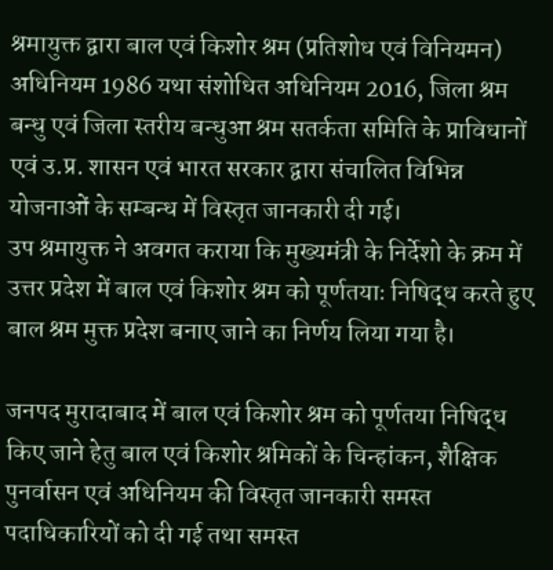श्रमायुक्त द्वारा बाल एवं किशोर श्रम (प्रतिशोध एवं विनियमन) अधिनियम 1986 यथा संशोधित अधिनियम 2016, जिला श्रम बन्धु एवं जिला स्तरीय बन्धुआ श्रम सतर्कता समिति के प्राविधानों एवं उ.प्र. शासन एवं भारत सरकार द्वारा संचालित विभिन्न योजनाओं के सम्बन्ध में विस्तृत जानकारी दी गई।
उप श्रमायुक्त ने अवगत कराया कि मुख्यमंत्री के निर्देशो के क्रम में उत्तर प्रदेश में बाल एवं किशोर श्रम को पूर्णतयाः निषिद्ध करते हुए बाल श्रम मुक्त प्रदेश बनाए जाने का निर्णय लिया गया है।

जनपद मुरादाबाद में बाल एवं किशोर श्रम को पूर्णतया निषिद्ध किए जाने हेतु बाल एवं किशोर श्रमिकों के चिन्हांकन, शैक्षिक पुनर्वासन एवं अधिनियम की विस्तृत जानकारी समस्त पदाधिकारियों को दी गई तथा समस्त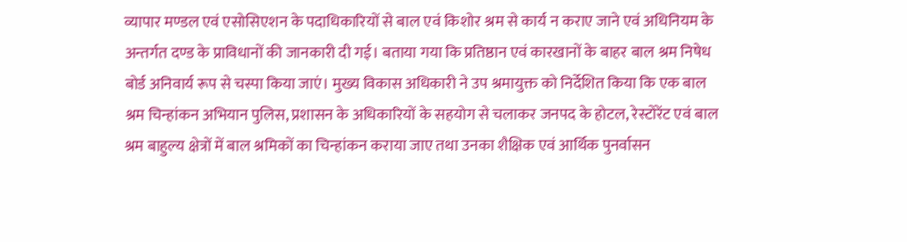व्यापार मण्डल एवं एसोसिएशन के पदाधिकारियों से बाल एवं किशोर श्रम से कार्य न कराए जाने एवं अधिनियम के अन्तर्गत दण्ड के प्राविधानों की जानकारी दी गई। बताया गया कि प्रतिष्ठान एवं कारखानों के बाहर बाल श्रम निषेध बोर्ड अनिवार्य रूप से चस्पा किया जाएं। मुख्य विकास अधिकारी ने उप श्रमायुक्त को निर्देशित किया कि एक बाल श्रम चिन्हांकन अभियान पुलिस, प्रशासन के अधिकारियों के सहयोग से चलाकर जनपद के होटल, रेस्टोरेंट एवं बाल श्रम बाहुल्य क्षेत्रों में बाल श्रमिकों का चिन्हांकन कराया जाए तथा उनका शैक्षिक एवं आर्थिक पुनर्वासन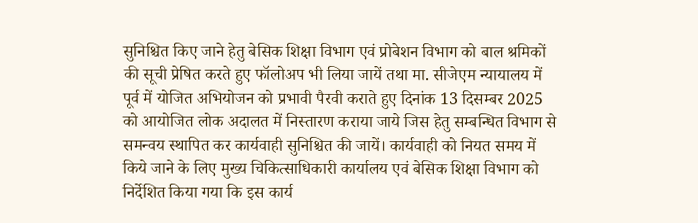सुनिश्चित किए जाने हेतु बेसिक शिक्षा विभाग एवं प्रोबेशन विभाग को बाल श्रमिकों की सूची प्रेषित करते हुए फॉलोअप भी लिया जायें तथा मा. सीजेएम न्यायालय में पूर्व में योजित अभियोजन को प्रभावी पैरवी कराते हुए दिनांक 13 दिसम्बर 2025 को आयोजित लोक अदालत में निस्तारण कराया जाये जिस हेतु सम्बन्धित विभाग से समन्वय स्थापित कर कार्यवाही सुनिश्चित की जायें। कार्यवाही को नियत समय में किये जाने के लिए मुख्य चिकित्साधिकारी कार्यालय एवं बेसिक शिक्षा विभाग को निर्देशित किया गया कि इस कार्य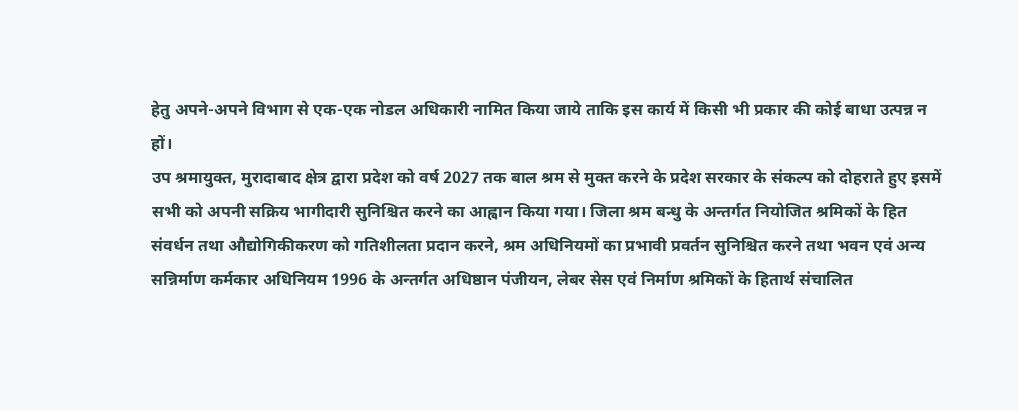हेतु अपने-अपने विभाग से एक-एक नोडल अधिकारी नामित किया जाये ताकि इस कार्य में किसी भी प्रकार की कोई बाधा उत्पन्न न हों।
उप श्रमायुक्त, मुरादाबाद क्षेत्र द्वारा प्रदेश को वर्ष 2027 तक बाल श्रम से मुक्त करने के प्रदेश सरकार के संकल्प को दोहराते हुए इसमें सभी को अपनी सक्रिय भागीदारी सुनिश्चित करने का आह्वान किया गया। जिला श्रम बन्धु के अन्तर्गत नियोजित श्रमिकों के हित संवर्धन तथा औद्योगिकीकरण को गतिशीलता प्रदान करने, श्रम अधिनियमों का प्रभावी प्रवर्तन सुनिश्चित करने तथा भवन एवं अन्य सन्निर्माण कर्मकार अधिनियम 1996 के अन्तर्गत अधिष्ठान पंजीयन, लेबर सेस एवं निर्माण श्रमिकों के हितार्थ संचालित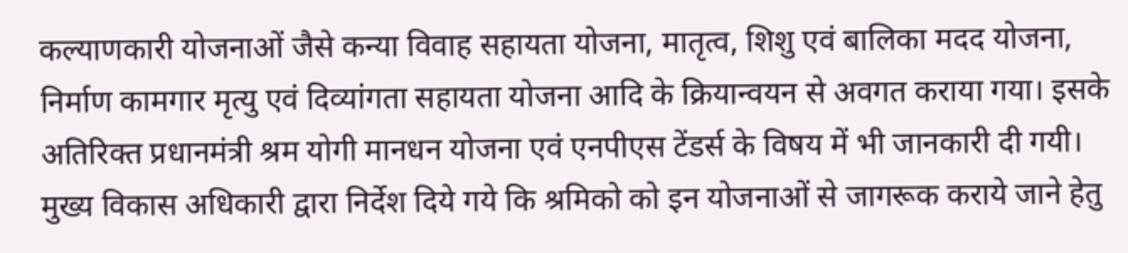कल्याणकारी योजनाओं जैसे कन्या विवाह सहायता योजना, मातृत्व, शिशु एवं बालिका मदद योजना, निर्माण कामगार मृत्यु एवं दिव्यांगता सहायता योजना आदि के क्रियान्वयन से अवगत कराया गया। इसके अतिरिक्त प्रधानमंत्री श्रम योगी मानधन योजना एवं एनपीएस टेंडर्स के विषय में भी जानकारी दी गयी।
मुख्य विकास अधिकारी द्वारा निर्देश दिये गये कि श्रमिको को इन योजनाओं से जागरूक कराये जाने हेतु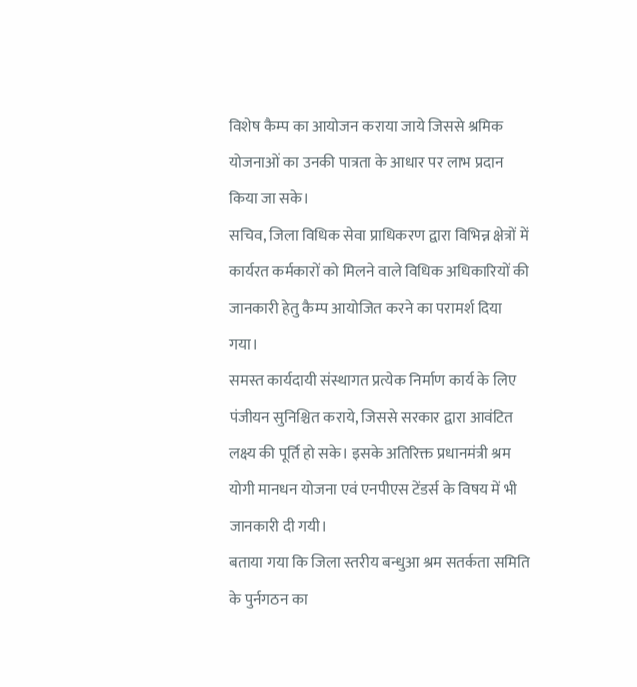विशेष कैम्प का आयोजन कराया जाये जिससे श्रमिक योजनाओं का उनकी पात्रता के आधार पर लाभ प्रदान किया जा सके।
सचिव, जिला विधिक सेवा प्राधिकरण द्वारा विभिन्न क्षेत्रों में कार्यरत कर्मकारों को मिलने वाले विधिक अधिकारियों की जानकारी हेतु कैम्प आयोजित करने का परामर्श दिया गया।
समस्त कार्यदायी संस्थागत प्रत्येक निर्माण कार्य के लिए पंजीयन सुनिश्चित कराये, जिससे सरकार द्वारा आवंटित लक्ष्य की पूर्ति हो सके। इसके अतिरिक्त प्रधानमंत्री श्रम योगी मानधन योजना एवं एनपीएस टेंडर्स के विषय में भी जानकारी दी गयी।
बताया गया कि जिला स्तरीय बन्धुआ श्रम सतर्कता समिति के पुर्नगठन का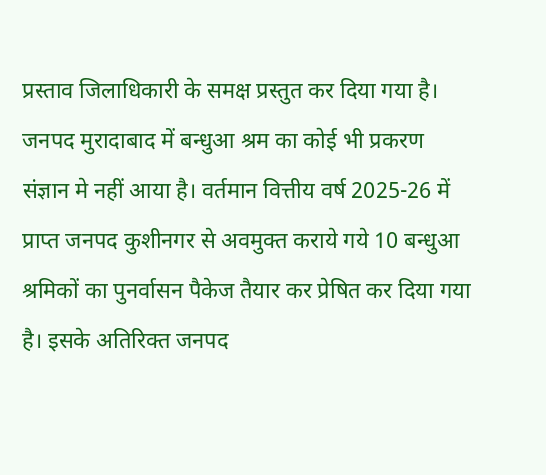प्रस्ताव जिलाधिकारी के समक्ष प्रस्तुत कर दिया गया है। जनपद मुरादाबाद में बन्धुआ श्रम का कोई भी प्रकरण संज्ञान मे नहीं आया है। वर्तमान वित्तीय वर्ष 2025-26 में प्राप्त जनपद कुशीनगर से अवमुक्त कराये गये 10 बन्धुआ श्रमिकों का पुनर्वासन पैकेज तैयार कर प्रेषित कर दिया गया है। इसके अतिरिक्त जनपद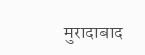मुरादाबाद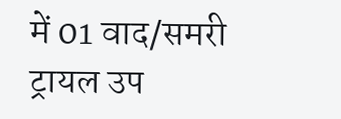में 01 वाद/समरी ट्रायल उप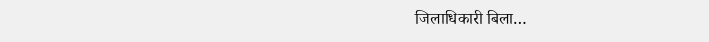जिलाधिकारी बिला…